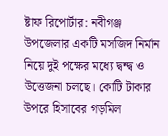ষ্টাফ রিপোর্টার: নবীগঞ্জ উপজেলার একটি মসজিদ নির্মান নিয়ে দুই পক্ষের মধ্যে দ্বন্দ্ব ও উত্তেজনা চলছে। কোটি টাকার উপরে হিসাবের গড়মিল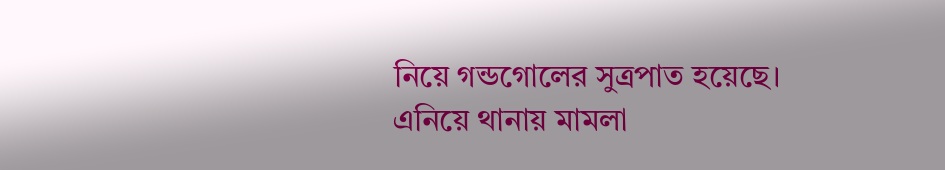নিয়ে গন্ডগোলের সুত্রপাত হয়েছে। এনিয়ে থানায় মামলা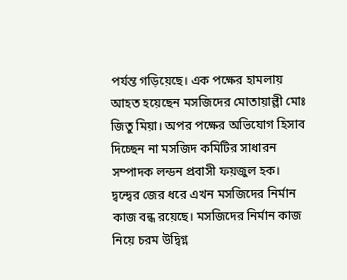পর্যন্ত গড়িয়েছে। এক পক্ষের হামলায় আহত হয়েছেন মসজিদের মোতায়াল্লী মোঃ জিতু মিয়া। অপর পক্ষের অভিযোগ হিসাব দিচ্ছেন না মসজিদ কমিটির সাধারন সম্পাদক লন্ডন প্রবাসী ফয়জুল হক। দ্বন্দ্বের জের ধরে এখন মসজিদের নির্মান কাজ বন্ধ রয়েছে। মসজিদের নির্মান কাজ নিয়ে চরম উদ্বিগ্ন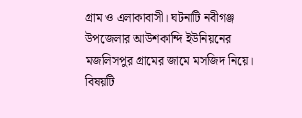গ্রাম ও এলাকাবাসী। ঘটনাটি নবীগঞ্জ উপজেলার আউশকান্দি ইউনিয়নের মজলিসপুর গ্রামের জামে মসজিদ নিয়ে। বিষয়টি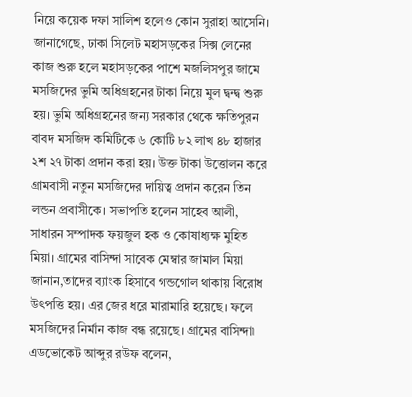নিয়ে কয়েক দফা সালিশ হলেও কোন সুরাহা আসেনি।
জানাগেছে, ঢাকা সিলেট মহাসড়কের সিক্স লেনের কাজ শুরু হলে মহাসড়কের পাশে মজলিসপুর জামে মসজিদের ভুমি অধিগ্রহনের টাকা নিয়ে মুল দ্বন্দ্ব শুরু হয়। ভুমি অধিগ্রহনের জন্য সরকার থেকে ক্ষতিপুরন বাবদ মসজিদ কমিটিকে ৬ কোটি ৮২ লাখ ৪৮ হাজার ২শ ২৭ টাকা প্রদান করা হয়। উক্ত টাকা উত্তোলন করে গ্রামবাসী নতুন মসজিদের দায়িত্ব প্রদান করেন তিন লন্ডন প্রবাসীকে। সভাপতি হলেন সাহেব আলী, সাধারন সম্পাদক ফয়জুল হক ও কোষাধ্যক্ষ মুহিত মিয়া। গ্রামের বাসিন্দা সাবেক মেম্বার জামাল মিয়া জানান,তাদের ব্যাংক হিসাবে গন্ডগোল থাকায় বিরোধ উৎপত্তি হয়। এর জের ধরে মারামারি হয়েছে। ফলে মসজিদের নির্মান কাজ বন্ধ রয়েছে। গ্রামের বাসিন্দা৷ এডভোকেট আব্দুর রউফ বলেন,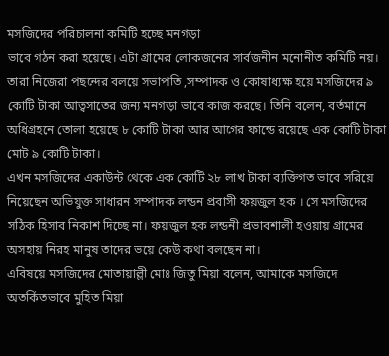মসজিদের পরিচালনা কমিটি হচ্ছে মনগড়া
ভাবে গঠন করা হয়েছে। এটা গ্রামের লোকজনের সার্বজনীন মনোনীত কমিটি নয়। তারা নিজেরা পছন্দের বলয়ে সভাপতি ,সম্পাদক ও কোষাধ্যক্ষ হয়ে মসজিদের ৯ কোটি টাকা আত্বসাতের জন্য মনগড়া ভাবে কাজ করছে। তিনি বলেন, বর্তমানে অধিগ্রহনে তোলা হয়েছে ৮ কোটি টাকা আর আগের ফান্ডে রয়েছে এক কোটি টাকা মোট ৯ কোটি টাকা।
এখন মসজিদের একাউন্ট থেকে এক কোটি ২৮ লাখ টাকা ব্যক্তিগত ভাবে সরিয়ে নিয়েছেন অভিযুক্ত সাধারন সম্পাদক লন্ডন প্রবাসী ফয়জুল হক । সে মসজিদের সঠিক হিসাব নিকাশ দিচ্ছে না। ফয়জুল হক লন্ডনী প্রভাবশালী হওয়ায় গ্রামের অসহায় নিরহ মানুষ তাদের ভয়ে কেউ কথা বলছেন না।
এবিষয়ে মসজিদের মোতায়াল্লী মোঃ জিতু মিয়া বলেন, আমাকে মসজিদে অতর্কিতভাবে মুহিত মিয়া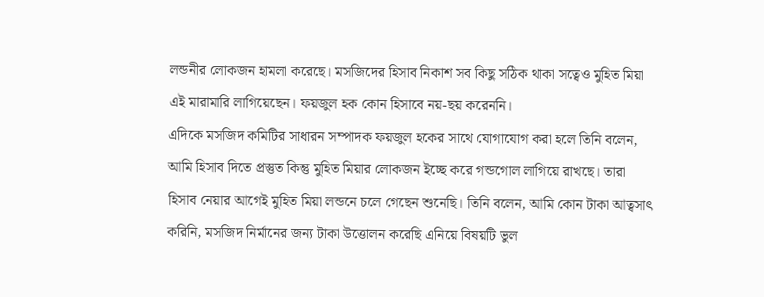লন্ডনীর লোকজন হামলা করেছে। মসজিদের হিসাব নিকাশ সব কিছু সঠিক থাকা সত্বেও মুহিত মিয়া এই মারামারি লাগিয়েছেন। ফয়জুল হক কোন হিসাবে নয়-ছয় করেননি।
এদিকে মসজিদ কমিটির সাধারন সম্পাদক ফয়জুল হকের সাথে যোগাযোগ করা হলে তিনি বলেন, আমি হিসাব দিতে প্রস্তুত কিন্তু মুহিত মিয়ার লোকজন ইচ্ছে করে গন্ডগোল লাগিয়ে রাখছে। তারা হিসাব নেয়ার আগেই মুহিত মিয়া লন্ডনে চলে গেছেন শুনেছি। তিনি বলেন, আমি কোন টাকা আত্বসাৎ করিনি, মসজিদ নির্মানের জন্য টাকা উত্তোলন করেছি এনিয়ে বিষয়টি ভুল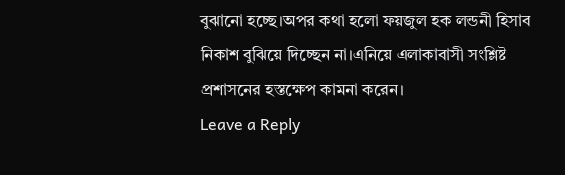বুঝানো হচ্ছে।অপর কথা হলো ফয়জুল হক লন্ডনী হিসাব নিকাশ বুঝিয়ে দিচ্ছেন না।এনিয়ে এলাকাবাসী সংশ্লিষ্ট প্রশাসনের হস্তক্ষেপ কামনা করেন।
Leave a Reply